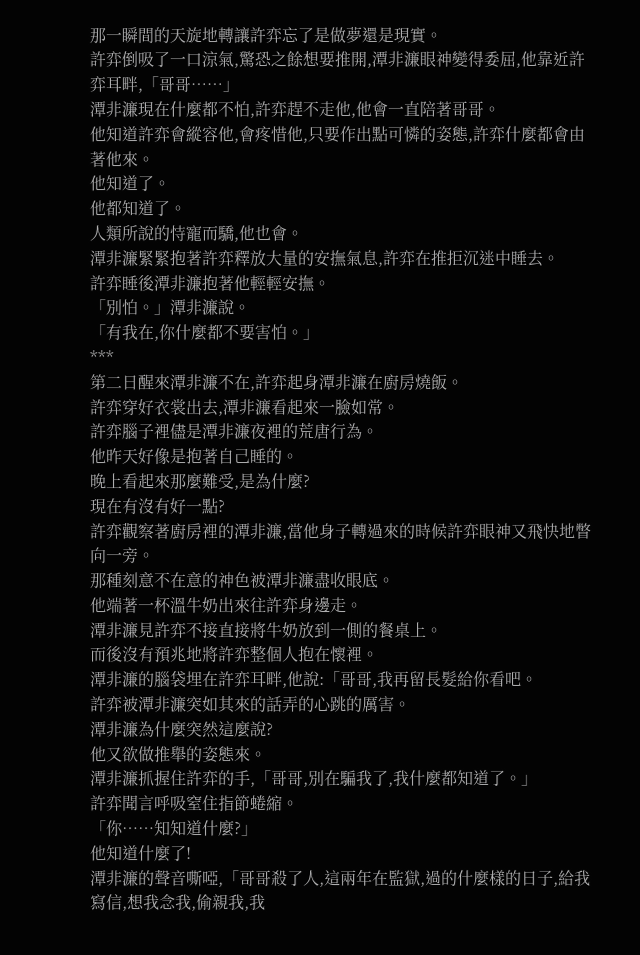那一瞬間的天旋地轉讓許弈忘了是做夢還是現實。
許弈倒吸了一口涼氣,驚恐之餘想要推開,潭非濂眼神變得委屈,他靠近許弈耳畔,「哥哥……」
潭非濂現在什麼都不怕,許弈趕不走他,他會一直陪著哥哥。
他知道許弈會縱容他,會疼惜他,只要作出點可憐的姿態,許弈什麼都會由著他來。
他知道了。
他都知道了。
人類所說的恃寵而驕,他也會。
潭非濂緊緊抱著許弈釋放大量的安撫氣息,許弈在推拒沉迷中睡去。
許弈睡後潭非濂抱著他輕輕安撫。
「別怕。」潭非濂說。
「有我在,你什麼都不要害怕。」
***
第二日醒來潭非濂不在,許弈起身潭非濂在廚房燒飯。
許弈穿好衣裳出去,潭非濂看起來一臉如常。
許弈腦子裡儘是潭非濂夜裡的荒唐行為。
他昨天好像是抱著自己睡的。
晚上看起來那麼難受,是為什麼?
現在有沒有好一點?
許弈觀察著廚房裡的潭非濂,當他身子轉過來的時候許弈眼神又飛快地瞥向一旁。
那種刻意不在意的神色被潭非濂盡收眼底。
他端著一杯溫牛奶出來往許弈身邊走。
潭非濂見許弈不接直接將牛奶放到一側的餐桌上。
而後沒有預兆地將許弈整個人抱在懷裡。
潭非濂的腦袋埋在許弈耳畔,他說:「哥哥,我再留長髮給你看吧。
許弈被潭非濂突如其來的話弄的心跳的厲害。
潭非濂為什麼突然這麼說?
他又欲做推舉的姿態來。
潭非濂抓握住許弈的手,「哥哥,別在騙我了,我什麼都知道了。」
許弈聞言呼吸窒住指節蜷縮。
「你……知知道什麼?」
他知道什麼了!
潭非濂的聲音嘶啞,「哥哥殺了人,這兩年在監獄,過的什麼樣的日子,給我寫信,想我念我,偷親我,我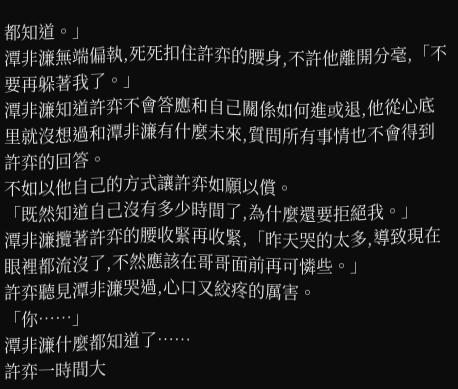都知道。」
潭非濂無端偏執,死死扣住許弈的腰身,不許他離開分毫,「不要再躲著我了。」
潭非濂知道許弈不會答應和自己關係如何進或退,他從心底里就沒想過和潭非濂有什麼未來,質問所有事情也不會得到許弈的回答。
不如以他自己的方式讓許弈如願以償。
「既然知道自己沒有多少時間了,為什麼還要拒絕我。」
潭非濂攬著許弈的腰收緊再收緊,「昨天哭的太多,導致現在眼裡都流沒了,不然應該在哥哥面前再可憐些。」
許弈聽見潭非濂哭過,心口又絞疼的厲害。
「你……」
潭非濂什麼都知道了……
許弈一時間大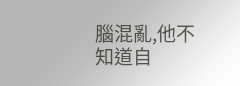腦混亂,他不知道自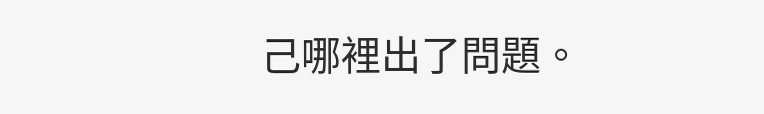己哪裡出了問題。